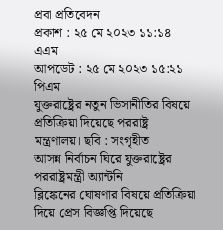প্রবা প্রতিবেদন
প্রকাশ : ২৫ মে ২০২৩ ১১:১৪ এএম
আপডেট : ২৫ মে ২০২৩ ১৫:২১ পিএম
যুক্তরাষ্ট্রের নতুন ভিসানীতির বিষয়ে প্রতিক্রিয়া দিয়েছে পররাষ্ট্র মন্ত্রণালয়। ছবি : সংগৃহীত
আসন্ন নির্বাচন ঘিরে যুক্তরাষ্ট্রের পররাষ্ট্রমন্ত্রী অ্যান্টনি
ব্লিঙ্কেনের ঘোষণার বিষয়ে প্রতিক্রিয়া দিয়ে প্রেস বিজ্ঞপ্তি দিয়েছে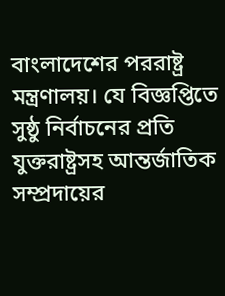বাংলাদেশের পররাষ্ট্র
মন্ত্রণালয়। যে বিজ্ঞপ্তিতে সুষ্ঠু নির্বাচনের প্রতি যুক্তরাষ্ট্রসহ আন্তর্জাতিক সম্প্রদায়ের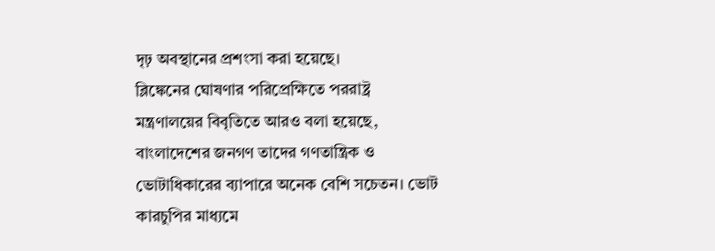দৃঢ় অবস্থানের প্রশংসা করা হয়েছে।
ব্লিঙ্কেনের ঘোষণার পরিপ্রেক্ষিতে পররাষ্ট্র মন্ত্রণালয়ের বিবৃতিতে আরও বলা হয়েছে, বাংলাদেশের জনগণ তাদের গণতান্ত্রিক ও ভোটাধিকারের ব্যাপারে অনেক বেশি সচেতন। ভোট কারচুপির মাধ্যমে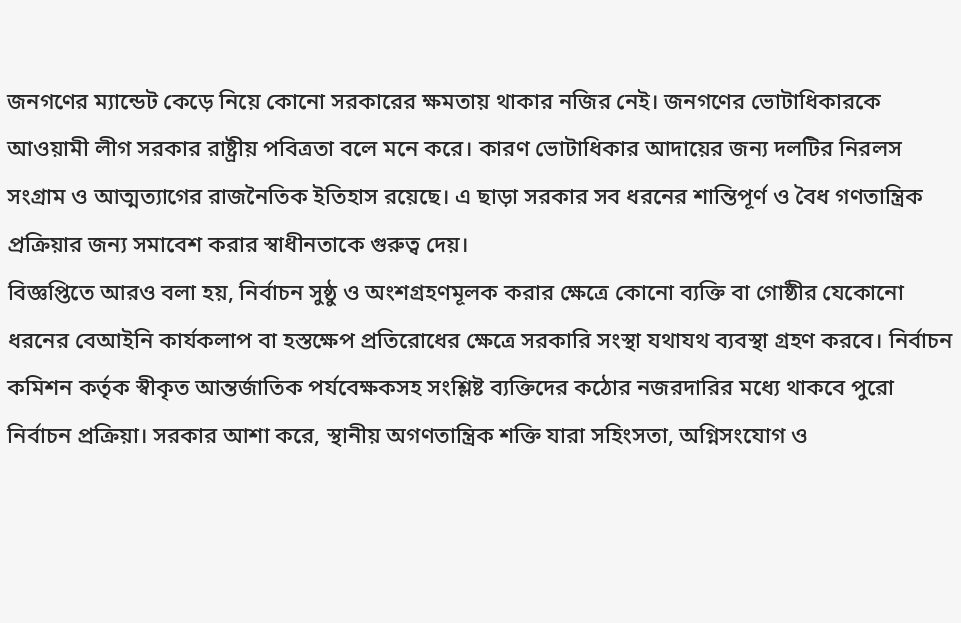জনগণের ম্যান্ডেট কেড়ে নিয়ে কোনো সরকারের ক্ষমতায় থাকার নজির নেই। জনগণের ভোটাধিকারকে আওয়ামী লীগ সরকার রাষ্ট্রীয় পবিত্রতা বলে মনে করে। কারণ ভোটাধিকার আদায়ের জন্য দলটির নিরলস সংগ্রাম ও আত্মত্যাগের রাজনৈতিক ইতিহাস রয়েছে। এ ছাড়া সরকার সব ধরনের শান্তিপূর্ণ ও বৈধ গণতান্ত্রিক প্রক্রিয়ার জন্য সমাবেশ করার স্বাধীনতাকে গুরুত্ব দেয়।
বিজ্ঞপ্তিতে আরও বলা হয়, নির্বাচন সুষ্ঠু ও অংশগ্রহণমূলক করার ক্ষেত্রে কোনো ব্যক্তি বা গোষ্ঠীর যেকোনো ধরনের বেআইনি কার্যকলাপ বা হস্তক্ষেপ প্রতিরোধের ক্ষেত্রে সরকারি সংস্থা যথাযথ ব্যবস্থা গ্রহণ করবে। নির্বাচন কমিশন কর্তৃক স্বীকৃত আন্তর্জাতিক পর্যবেক্ষকসহ সংশ্লিষ্ট ব্যক্তিদের কঠোর নজরদারির মধ্যে থাকবে পুরো নির্বাচন প্রক্রিয়া। সরকার আশা করে, স্থানীয় অগণতান্ত্রিক শক্তি যারা সহিংসতা, অগ্নিসংযোগ ও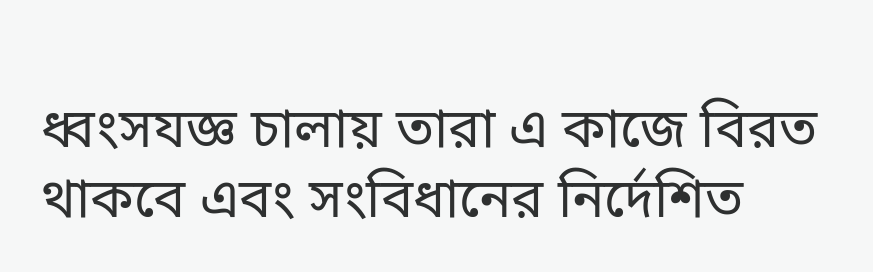ধ্বংসযজ্ঞ চালায় তারা এ কাজে বিরত থাকবে এবং সংবিধানের নির্দেশিত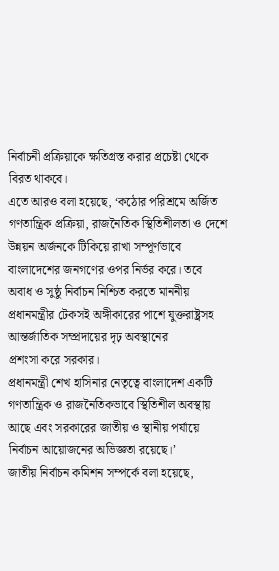নির্বাচনী প্রক্রিয়াকে ক্ষতিগ্রস্ত করার প্রচেষ্টা থেকে বিরত থাকবে।
এতে আরও বলা হয়েছে, ‘কঠোর পরিশ্রমে অর্জিত গণতান্ত্রিক প্রক্রিয়া, রাজনৈতিক স্থিতিশীলতা ও দেশে উন্নয়ন অর্জনকে টিকিয়ে রাখা সম্পূর্ণভাবে
বাংলাদেশের জনগণের ওপর নির্ভর করে। তবে অবাধ ও সুষ্ঠু নির্বাচন নিশ্চিত করতে মাননীয়
প্রধানমন্ত্রীর টেকসই অঙ্গীকারের পাশে যুক্তরাষ্ট্রসহ আন্তর্জাতিক সম্প্রদায়ের দৃঢ় অবস্থানের
প্রশংসা করে সরকার।
প্রধানমন্ত্রী শেখ হাসিনার নেতৃত্বে বাংলাদেশ একটি
গণতান্ত্রিক ও রাজনৈতিকভাবে স্থিতিশীল অবস্থায় আছে এবং সরকারের জাতীয় ও স্থানীয় পর্যায়ে
নির্বাচন আয়োজনের অভিজ্ঞতা রয়েছে।’
জাতীয় নির্বাচন কমিশন সম্পর্কে বলা হয়েছে,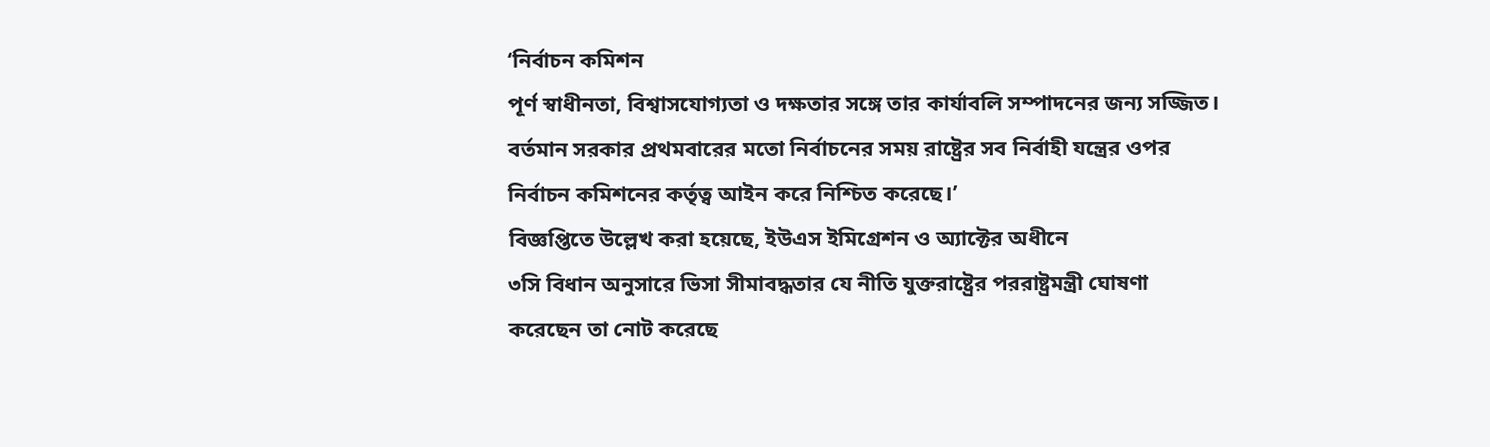‘নির্বাচন কমিশন
পূর্ণ স্বাধীনতা, বিশ্বাসযোগ্যতা ও দক্ষতার সঙ্গে তার কার্যাবলি সম্পাদনের জন্য সজ্জিত।
বর্তমান সরকার প্রথমবারের মতো নির্বাচনের সময় রাষ্ট্রের সব নির্বাহী যন্ত্রের ওপর
নির্বাচন কমিশনের কর্তৃত্ব আইন করে নিশ্চিত করেছে।’
বিজ্ঞপ্তিতে উল্লেখ করা হয়েছে, ইউএস ইমিগ্রেশন ও অ্যাক্টের অধীনে
৩সি বিধান অনুসারে ভিসা সীমাবদ্ধতার যে নীতি যুক্তরাষ্ট্রের পররাষ্ট্রমন্ত্রী ঘোষণা
করেছেন তা নোট করেছে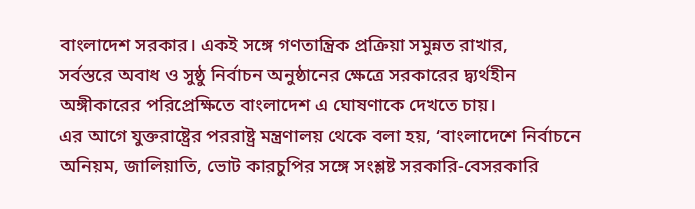বাংলাদেশ সরকার। একই সঙ্গে গণতান্ত্রিক প্রক্রিয়া সমুন্নত রাখার,
সর্বস্তরে অবাধ ও সুষ্ঠু নির্বাচন অনুষ্ঠানের ক্ষেত্রে সরকারের দ্ব্যর্থহীন অঙ্গীকারের পরিপ্রেক্ষিতে বাংলাদেশ এ ঘোষণাকে দেখতে চায়।
এর আগে যুক্তরাষ্ট্রের পররাষ্ট্র মন্ত্রণালয় থেকে বলা হয়, ‘বাংলাদেশে নির্বাচনে অনিয়ম, জালিয়াতি, ভোট কারচুপির সঙ্গে সংশ্লষ্ট সরকারি-বেসরকারি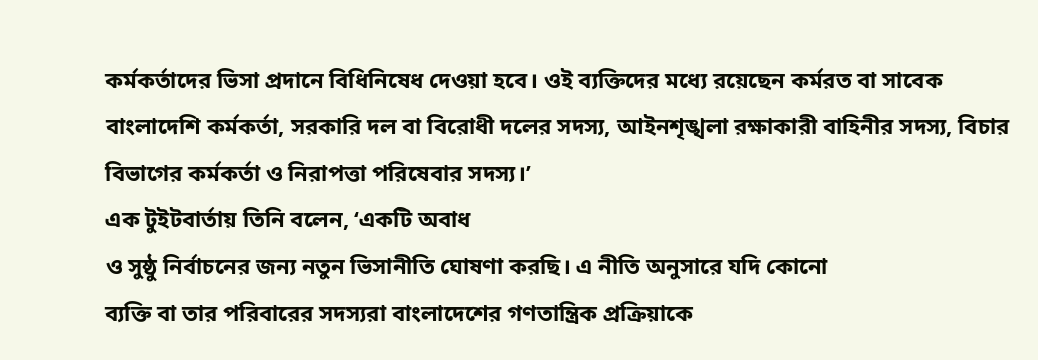কর্মকর্তাদের ভিসা প্রদানে বিধিনিষেধ দেওয়া হবে। ওই ব্যক্তিদের মধ্যে রয়েছেন কর্মরত বা সাবেক বাংলাদেশি কর্মকর্তা, সরকারি দল বা বিরোধী দলের সদস্য, আইনশৃঙ্খলা রক্ষাকারী বাহিনীর সদস্য, বিচার বিভাগের কর্মকর্তা ও নিরাপত্তা পরিষেবার সদস্য।’
এক টুইটবার্তায় তিনি বলেন, ‘একটি অবাধ
ও সুষ্ঠু নির্বাচনের জন্য নতুন ভিসানীতি ঘোষণা করছি। এ নীতি অনুসারে যদি কোনো
ব্যক্তি বা তার পরিবারের সদস্যরা বাংলাদেশের গণতান্ত্রিক প্রক্রিয়াকে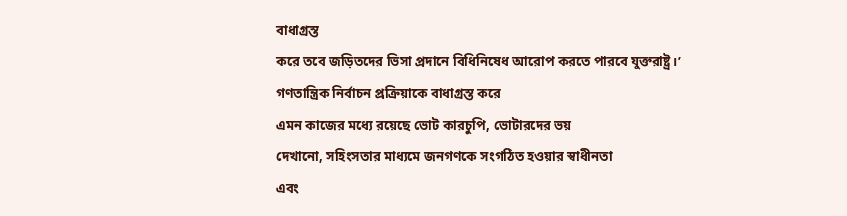বাধাগ্রস্ত
করে তবে জড়িতদের ভিসা প্রদানে বিধিনিষেধ আরোপ করতে পারবে যুক্তরাষ্ট্র।’
গণতান্ত্রিক নির্বাচন প্রক্রিয়াকে বাধাগ্রস্ত করে
এমন কাজের মধ্যে রয়েছে ভোট কারচুপি, ভোটারদের ভয়
দেখানো, সহিংসতার মাধ্যমে জনগণকে সংগঠিত হওয়ার স্বাধীনতা
এবং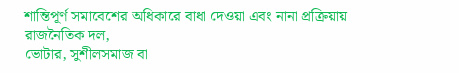শান্তিপূর্ণ সমাবেশের অধিকারে বাধা দেওয়া এবং নানা প্রক্রিয়ায় রাজনৈতিক দল,
ভোটার, সুশীলসমাজ বা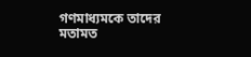গণমাধ্যমকে তাদের
মতামত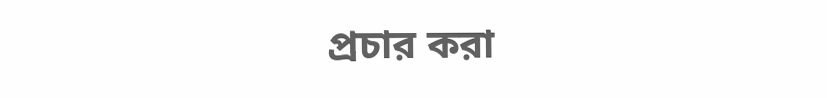প্রচার করা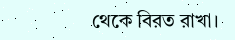থেকে বিরত রাখা।